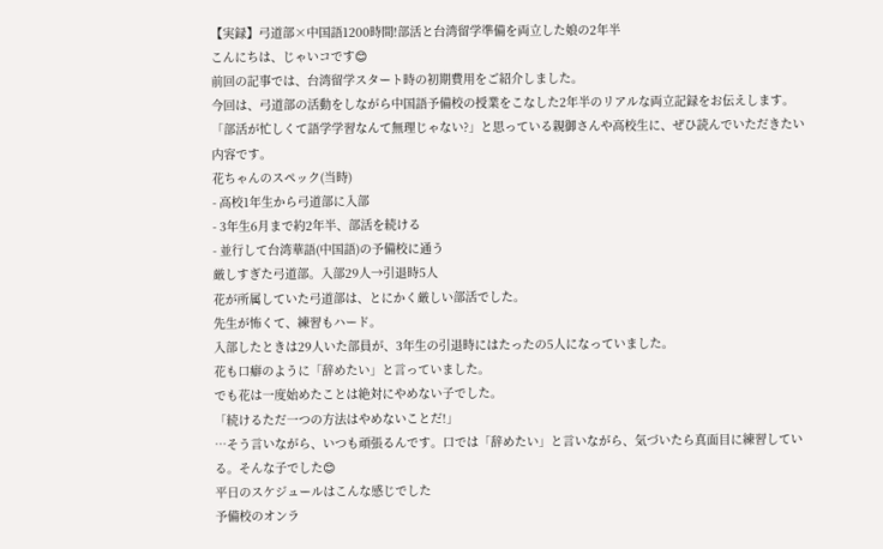【実録】弓道部×中国語1200時間!部活と台湾留学準備を両立した娘の2年半
こんにちは、じゃいコです😊
前回の記事では、台湾留学スタート時の初期費用をご紹介しました。
今回は、弓道部の活動をしながら中国語予備校の授業をこなした2年半のリアルな両立記録をお伝えします。
「部活が忙しくて語学学習なんて無理じゃない?」と思っている親御さんや高校生に、ぜひ読んでいただきたい内容です。
花ちゃんのスペック(当時)
- 高校1年生から弓道部に入部
- 3年生6月まで約2年半、部活を続ける
- 並行して台湾華語(中国語)の予備校に通う
厳しすぎた弓道部。入部29人→引退時5人
花が所属していた弓道部は、とにかく厳しい部活でした。
先生が怖くて、練習もハード。
入部したときは29人いた部員が、3年生の引退時にはたったの5人になっていました。
花も口癖のように「辞めたい」と言っていました。
でも花は一度始めたことは絶対にやめない子でした。
「続けるただ一つの方法はやめないことだ!」
…そう言いながら、いつも頑張るんです。口では「辞めたい」と言いながら、気づいたら真面目に練習している。そんな子でした😊
平日のスケジュールはこんな感じでした
予備校のオンラ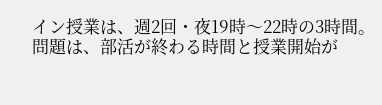イン授業は、週2回・夜19時〜22時の3時間。
問題は、部活が終わる時間と授業開始が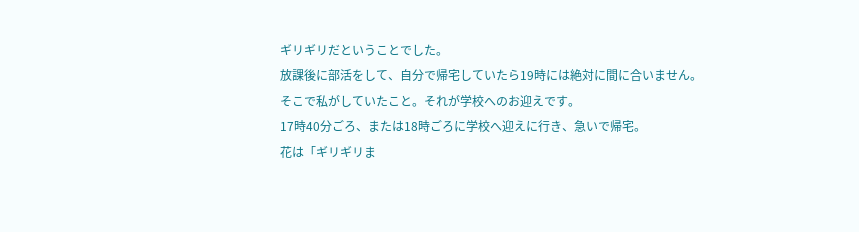ギリギリだということでした。
放課後に部活をして、自分で帰宅していたら19時には絶対に間に合いません。
そこで私がしていたこと。それが学校へのお迎えです。
17時40分ごろ、または18時ごろに学校へ迎えに行き、急いで帰宅。
花は「ギリギリま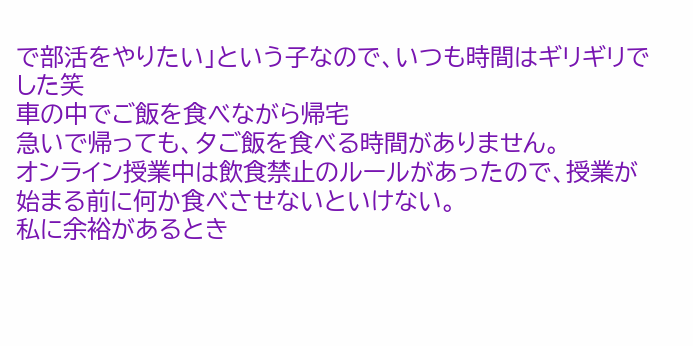で部活をやりたい」という子なので、いつも時間はギリギリでした笑
車の中でご飯を食べながら帰宅
急いで帰っても、夕ご飯を食べる時間がありません。
オンライン授業中は飲食禁止のルールがあったので、授業が始まる前に何か食べさせないといけない。
私に余裕があるとき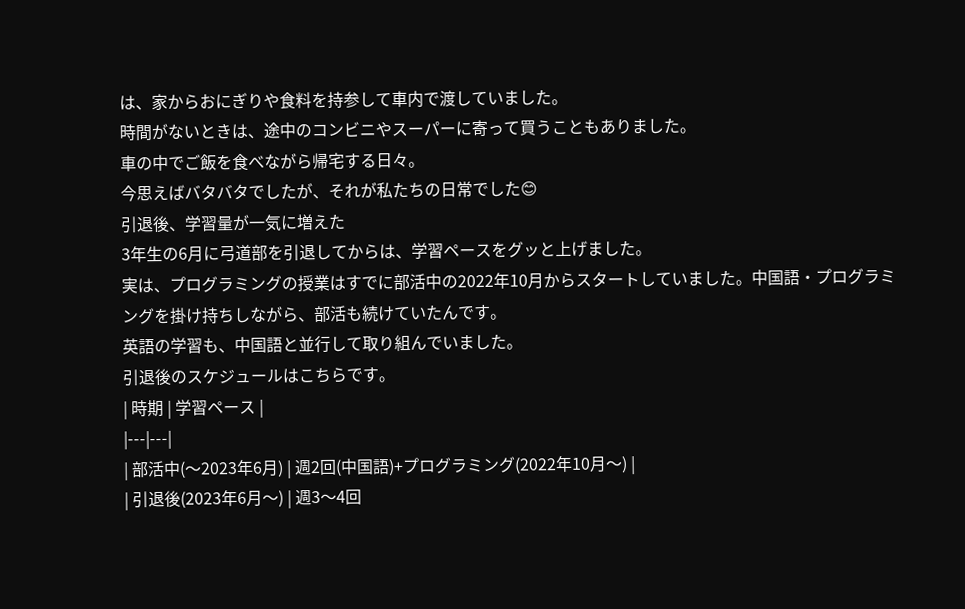は、家からおにぎりや食料を持参して車内で渡していました。
時間がないときは、途中のコンビニやスーパーに寄って買うこともありました。
車の中でご飯を食べながら帰宅する日々。
今思えばバタバタでしたが、それが私たちの日常でした😊
引退後、学習量が一気に増えた
3年生の6月に弓道部を引退してからは、学習ペースをグッと上げました。
実は、プログラミングの授業はすでに部活中の2022年10月からスタートしていました。中国語・プログラミングを掛け持ちしながら、部活も続けていたんです。
英語の学習も、中国語と並行して取り組んでいました。
引退後のスケジュールはこちらです。
| 時期 | 学習ペース |
|---|---|
| 部活中(〜2023年6月) | 週2回(中国語)+プログラミング(2022年10月〜) |
| 引退後(2023年6月〜) | 週3〜4回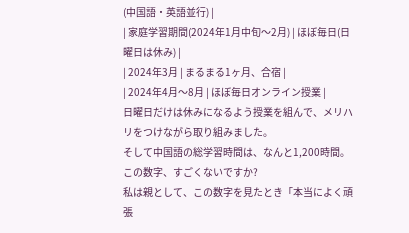(中国語・英語並行) |
| 家庭学習期間(2024年1月中旬〜2月) | ほぼ毎日(日曜日は休み) |
| 2024年3月 | まるまる1ヶ月、合宿 |
| 2024年4月〜8月 | ほぼ毎日オンライン授業 |
日曜日だけは休みになるよう授業を組んで、メリハリをつけながら取り組みました。
そして中国語の総学習時間は、なんと1,200時間。
この数字、すごくないですか?
私は親として、この数字を見たとき「本当によく頑張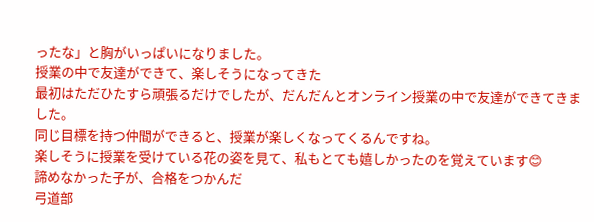ったな」と胸がいっぱいになりました。
授業の中で友達ができて、楽しそうになってきた
最初はただひたすら頑張るだけでしたが、だんだんとオンライン授業の中で友達ができてきました。
同じ目標を持つ仲間ができると、授業が楽しくなってくるんですね。
楽しそうに授業を受けている花の姿を見て、私もとても嬉しかったのを覚えています😊
諦めなかった子が、合格をつかんだ
弓道部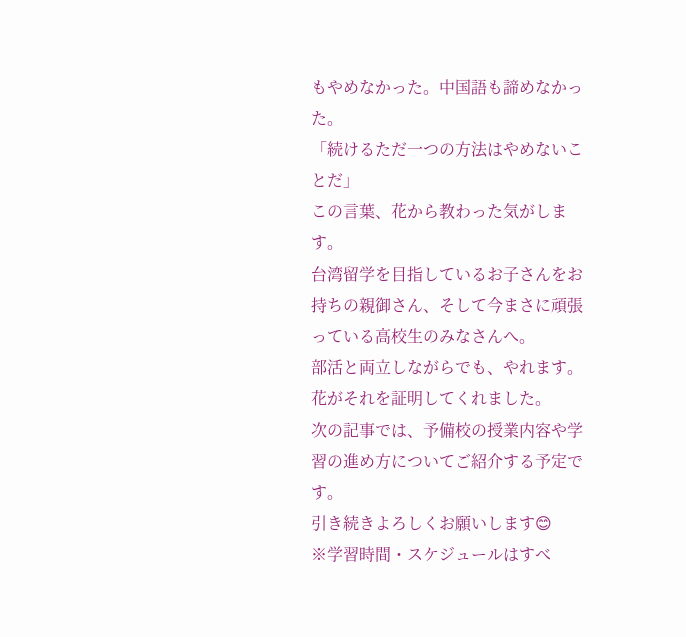もやめなかった。中国語も諦めなかった。
「続けるただ一つの方法はやめないことだ」
この言葉、花から教わった気がします。
台湾留学を目指しているお子さんをお持ちの親御さん、そして今まさに頑張っている高校生のみなさんへ。
部活と両立しながらでも、やれます。 花がそれを証明してくれました。
次の記事では、予備校の授業内容や学習の進め方についてご紹介する予定です。
引き続きよろしくお願いします😊
※学習時間・スケジュールはすべ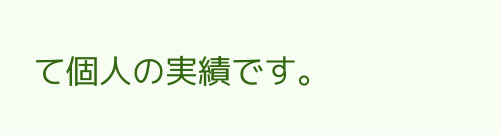て個人の実績です。